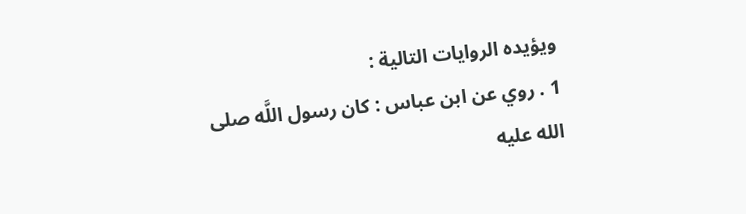ويؤيده الروايات التالية :
1 . روي عن ابن عباس : كان رسول اللَّه صلى الله عليه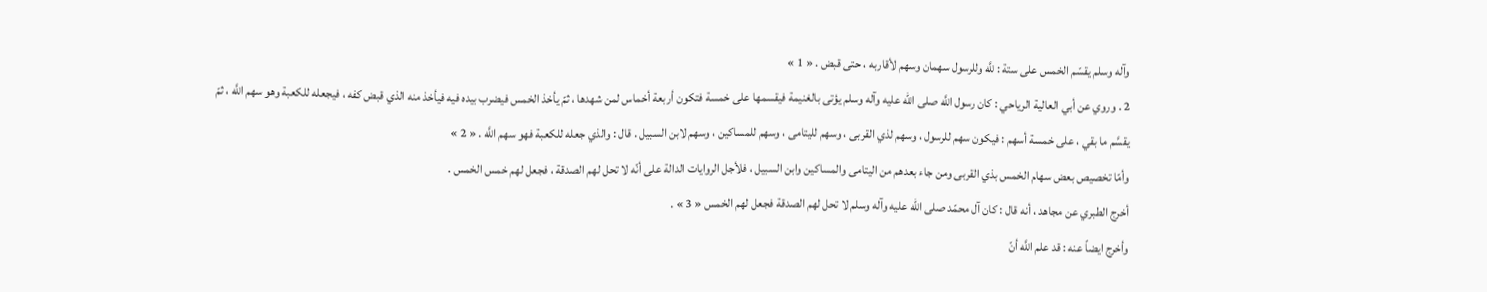وآله وسلم يقسّم الخمس على ستة : للَّه وللرسول سهمان وسهم لأقاربه ، حتى قبض . « 1 »
2 . وروي عن أبي العالية الرياحي : كان رسول اللَّه صلى الله عليه وآله وسلم يؤتى بالغنيمة فيقسمها على خمسة فتكون أربعة أخماس لمن شهدها ، ثمّ يأخذ الخمس فيضرب بيده فيه فيأخذ منه الذي قبض كفه ، فيجعله للكعبة وهو سهم اللَّه ، ثمّ يقسَّم ما بقي ، على خمسة أسهم : فيكون سهم للرسول ، وسهم لذي القربى ، وسهم لليتامى ، وسهم للمساكين ، وسهم لابن السبيل . قال : والذي جعله للكعبة فهو سهم اللَّه . « 2 »
وأمّا تخصيص بعض سهام الخمس بذي القربى ومن جاء بعدهم من اليتامى والمساكين وابن السبيل ، فلأجل الروايات الدالة على أنّه لا تحل لهم الصدقة ، فجعل لهم خمس الخمس .
أخرج الطبري عن مجاهد ، أنه قال : كان آل محمّد صلى الله عليه وآله وسلم لا تحل لهم الصدقة فجعل لهم الخمس « 3 » .
وأخرج ايضاً عنه : قد علم اللَّه أنّ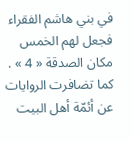في بني هاشم الفقراء فجعل لهم الخمس مكان الصدقة « 4 » .
كما تضافرت الروايات عن أئمّة أهل البيت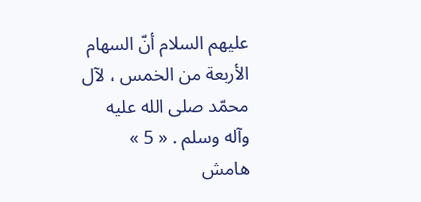عليهم السلام أنّ السهام الأربعة من الخمس ، لآل محمّد صلى الله عليه وآله وسلم . « 5 »
هامش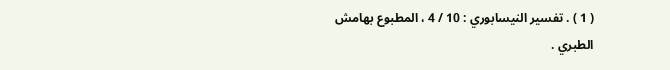( 1 ) . تفسير النيسابوري : 10 / 4 ، المطبوع بهامش الطبري .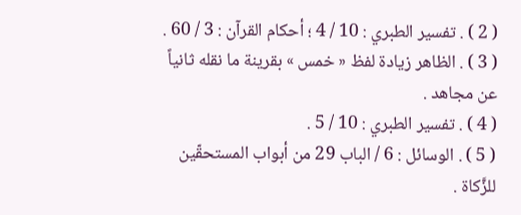( 2 ) . تفسير الطبري : 10 / 4 ؛ أحكام القرآن : 3 / 60 .
( 3 ) . الظاهر زيادة لفظ « خمس » بقرينة ما نقله ثانياً عن مجاهد .
( 4 ) . تفسير الطبري : 10 / 5 .
( 5 ) . الوسائل : 6 / الباب 29 من أبواب المستحقّين للزَّكاة .